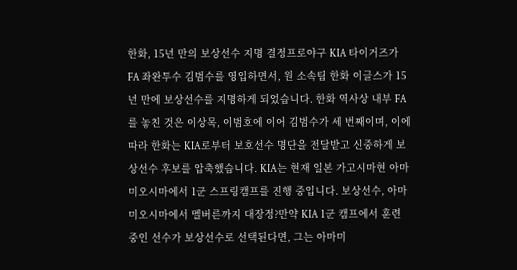한화, 15년 만의 보상선수 지명 결정프로야구 KIA 타이거즈가 FA 좌완투수 김범수를 영입하면서, 원 소속팀 한화 이글스가 15년 만에 보상선수를 지명하게 되었습니다. 한화 역사상 내부 FA를 놓친 것은 이상목, 이범호에 이어 김범수가 세 번째이며, 이에 따라 한화는 KIA로부터 보호선수 명단을 전달받고 신중하게 보상선수 후보를 압축했습니다. KIA는 현재 일본 가고시마현 아마미오시마에서 1군 스프링캠프를 진행 중입니다. 보상선수, 아마미오시마에서 멜버른까지 대장정?만약 KIA 1군 캠프에서 훈련 중인 선수가 보상선수로 선택된다면, 그는 아마미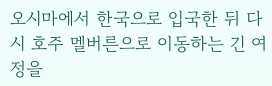오시마에서 한국으로 입국한 뒤 다시 호주 멜버른으로 이동하는 긴 여정을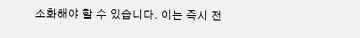소화해야 할 수 있습니다. 이는 즉시 전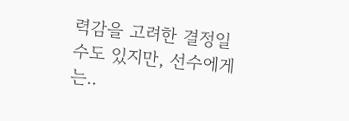력감을 고려한 결정일 수도 있지만, 선수에게는..